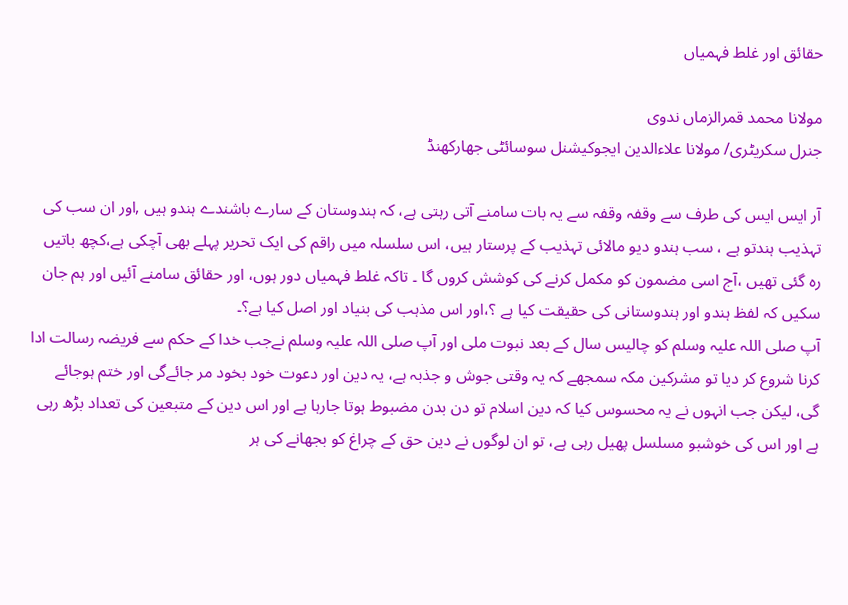حقائق اور غلط فہمیاں

مولانا محمد قمرالزماں ندوی
جنرل سکریٹری/ مولانا علاءالدین ایجوکیشنل سوسائٹی جھارکھنڈ

آر ایس ایس کی طرف سے وقفہ وقفہ سے یہ بات سامنے آتی رہتی ہے، کہ ہندوستان کے سارے باشندے ہندو ہیں ,اور ان سب کی تہذیب ہندتو ہے ، سب ہندو دیو مالائی تہذیب کے پرستار ہیں، اس سلسلہ میں راقم کی ایک تحریر پہلے بھی آچکی ہے،کچھ باتیں رہ گئی تھیں ،آج اسی مضمون کو مکمل کرنے کی کوشش کروں گا ۔ تاکہ غلط فہمیاں دور ہوں، اور حقائق سامنے آئیں اور ہم جان سکیں کہ لفظ ہندو اور ہندوستانی کی حقیقت کیا ہے ؟،اور اس مذہب کی بنیاد اور اصل کیا ہے؟۔
آپ صلی اللہ علیہ وسلم کو چالیس سال کے بعد نبوت ملی اور آپ صلی اللہ علیہ وسلم نےجب خدا کے حکم سے فریضہ رسالت ادا کرنا شروع کر دیا تو مشرکین مکہ سمجھے کہ یہ وقتی جوش و جذبہ ہے، یہ دین اور دعوت خود بخود مر جائےگی اور ختم ہوجائے گی، لیکن جب انہوں نے یہ محسوس کیا کہ دین اسلام تو دن بدن مضبوط ہوتا جارہا ہے اور اس دین کے متبعین کی تعداد بڑھ رہی ہے اور اس کی خوشبو مسلسل پھیل رہی ہے، تو ان لوگوں نے دین حق کے چراغ کو بجھانے کی ہر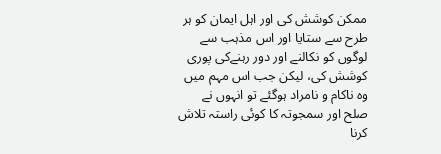ممکن کوشش کی اور اہل ایمان کو ہر طرح سے ستایا اور اس مذہب سے لوگوں کو نکالنے اور دور رہنےکی پوری کوشش کی، لیکن جب اس مہم میں وہ ناکام و نامراد ہوگئے تو انہوں نے صلح اور سمجوتہ کا کوئی راستہ تلاش کرنا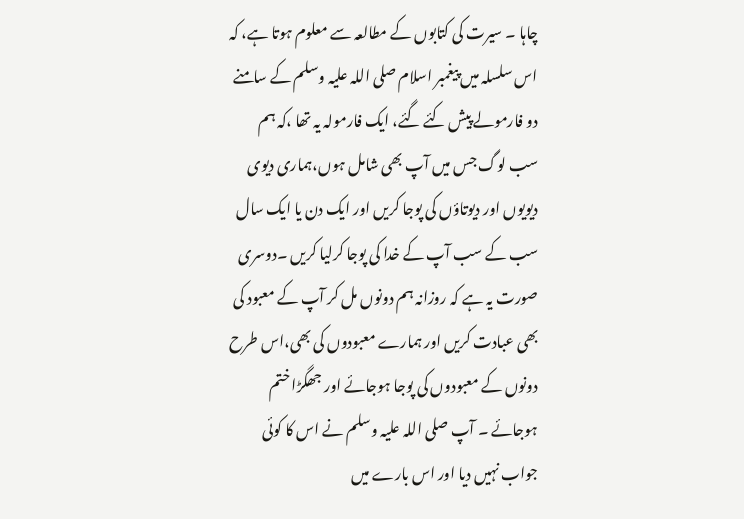چاہا ۔ سیرت کی کتابوں کے مطالعہ سے معلوم ہوتا ہے، کہ اس سلسلہ میں پیغمبر اسلام صلی اللہ علیہ وسلم کے سامنے دو فارمولے پیش کئے گئے، ایک فارمولہ یہ تھا ،کہ ہم سب لوگ جس میں آپ بھی شامل ہوں،ہماری دیوی دیویوں اور دیوتاؤں کی پوجا کریں اور ایک دن یا ایک سال سب کے سب آپ کے خدا کی پوجا کرلیا کریں ۔دوسری صورت یہ ہے کہ روزانہ ہم دونوں مل کر آپ کے معبود کی بھی عبادت کریں اور ہمارے معبودوں کی بھی،اس طرح دونوں کے معبودوں کی پوجا ہوجائے اور جھگڑا ختم ہوجائے ۔ آپ صلی اللہ علیہ وسلم نے اس کا کوئی جواب نہیں دیا اور اس بارے میں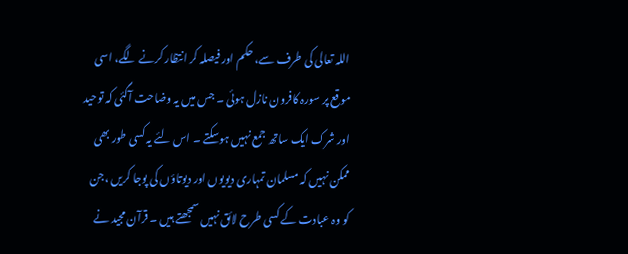اللہ تعالی کی طرف سے، حکم اور فیصلہ کر انتظار کرنے لگے، اسی موقع پر سورہ کافرون نازل ہوئی ۔ جس میں یہ وضاحت آگئی کہ توحید اور شرک ایک ساتھ جمع نہیں ہوسکتے ۔ اس لئے یہ کسی طور بھی ممکن نہیں کہ مسلمان تمہاری دیویوں اور دیوتاؤں کی پوجا کریں ،جن کو وہ عبادت کے کسی طرح لائق نہیں سمجھتے ہیں ۔ قرآن مجید نے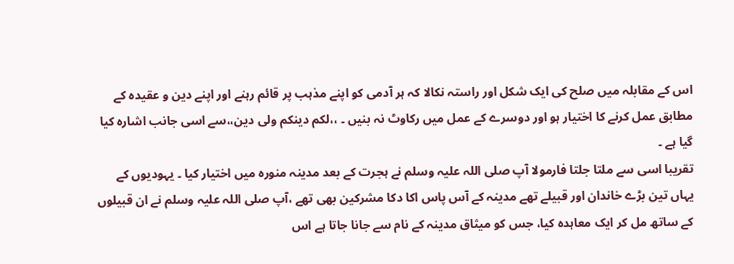اس کے مقابلہ میں صلح کی ایک شکل اور راستہ نکالا کہ ہر آدمی کو اپنے مذہب پر قائم رہنے اور اپنے دین و عقیدہ کے مطابق عمل کرنے کا اختیار ہو اور دوسرے کے عمل میں رکاوٹ نہ بنیں ۔ ،،لکم دینکم ولی دین،،سے اسی جانب اشارہ کیا گیا ہے ۔
تقریبا اسی سے ملتا جلتا فارمولا آپ صلی اللہ علیہ وسلم نے ہجرت کے بعد مدینہ منورہ میں اختیار کیا ۔ یہودیوں کے یہاں تین بڑے خاندان اور قبیلے تھے مدینہ کے آس پاس اکا دکا مشرکین بھی تھے ،آپ صلی اللہ علیہ وسلم نے ان قبیلوں کے ساتھ مل کر ایک معاہدہ کیا، جس کو میثاق مدینہ کے نام سے جانا جاتا ہے اس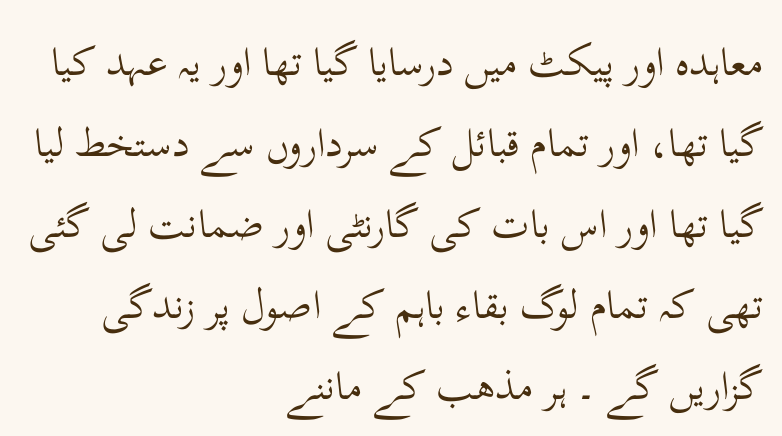معاہدہ اور پیکٹ میں درسایا گیا تھا اور یہ عہد کیا گیا تھا، اور تمام قبائل کے سرداروں سے دستخط لیا گیا تھا اور اس بات کی گارنٹی اور ضمانت لی گئی تھی کہ تمام لوگ بقاء باہم کے اصول پر زندگی گزاریں گے ۔ ہر مذھب کے ماننے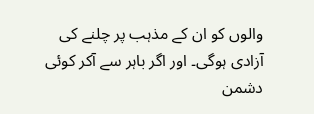والوں کو ان کے مذہب پر چلنے کی آزادی ہوگی۔ اور اگر باہر سے آکر کوئی دشمن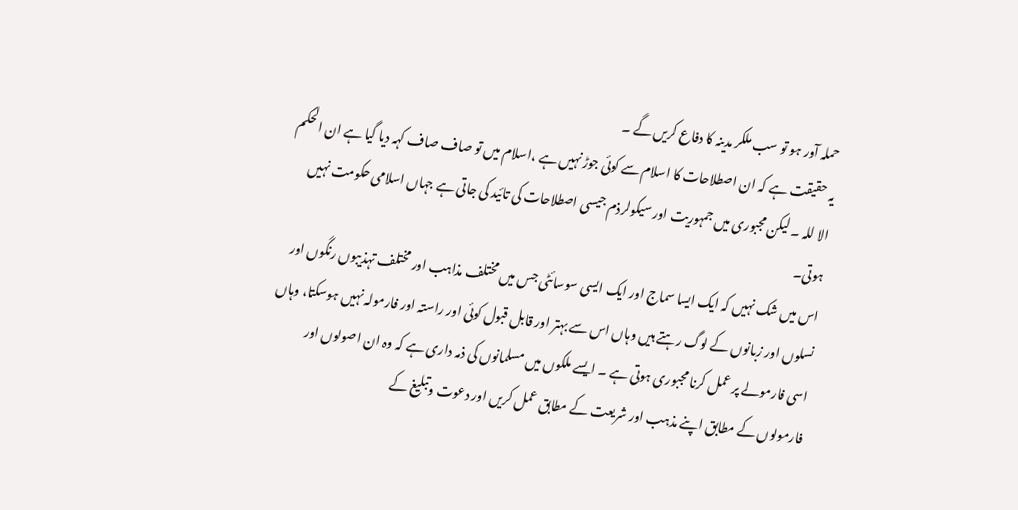حملہ آور ہو تو سب ملکر مدینہ کا دفاع کریں گے ۔
یہ حقیقت ہے کہ ان اصطلاحات کا اسلام سے کوئی جوڑ نہیں ہے ،اسلام میں تو صاف صاف کہہ دیا گیا ہے ان الحکم الا للہ ۔ لیکن مجبوری میں جمہوریت اور سیکولرذم جیسی اصطلاحات کی تائید کی جاتی ہے جہاں اسلامی حکومت نہیں ہوتی۔
اس میں شک نہیں کہ ایک ایسا سماج اور ایک ایسی سوسائٹی جس میں مختلف مذاہب اور مختلف تہذیبوں رنگوں اور نسلوں اور زبانوں کے لوگ رہتے ہیں وہاں اس سے بہتر اور قابل قبول کوئی اور راستہ اور فارمولہ نہیں ہوسکتا، وہاں اسی فارمولے پر عمل کرنا مجبوری ہوتی ہے ۔ ایسے ملکوں میں مسلمانوں کی ذمہ داری ہے کہ وہ ان اصولوں اور فارمولوں کے مطابق اپنے مذہب اور شریعت کے مطابق عمل کریں اور دعوت وتبلیغ کے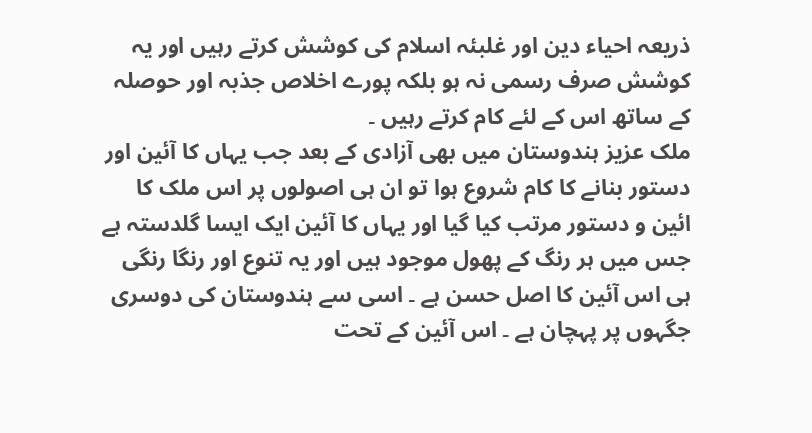ذریعہ احیاء دین اور غلبئہ اسلام کی کوشش کرتے رہیں اور یہ کوشش صرف رسمی نہ ہو بلکہ پورے اخلاص جذبہ اور حوصلہ کے ساتھ اس کے لئے کام کرتے رہیں ۔
ملک عزیز ہندوستان میں بھی آزادی کے بعد جب یہاں کا آئین اور دستور بنانے کا کام شروع ہوا تو ان ہی اصولوں پر اس ملک کا ائین و دستور مرتب کیا گیا اور یہاں کا آئین ایک ایسا گلدستہ ہے جس میں ہر رنگ کے پھول موجود ہیں اور یہ تنوع اور رنگا رنگی ہی اس آئین کا اصل حسن ہے ۔ اسی سے ہندوستان کی دوسری جگہوں پر پہچان ہے ۔ اس آئین کے تحت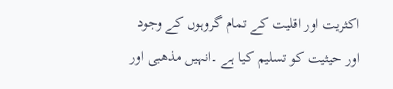اکثریت اور اقلیت کے تمام گروہوں کے وجود اور حیثیت کو تسلیم کیا ہے ۔انہیں مذھبی اور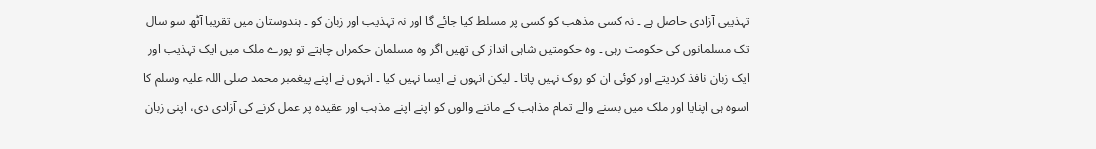تہذیبی آزادی حاصل ہے ۔ نہ کسی مذھب کو کسی پر مسلط کیا جائے گا اور نہ تہذیب اور زبان کو ۔ ہندوستان میں تقریبا آٹھ سو سال تک مسلمانوں کی حکومت رہی ۔ وہ حکومتیں شاہی انداز کی تھیں اگر وہ مسلمان حکمراں چاہتے تو پورے ملک میں ایک تہذیب اور ایک زبان نافذ کردیتے اور کوئی ان کو روک نہیں پاتا ۔ لیکن انہوں نے ایسا نہیں کیا ۔ انہوں نے اپنے پیغمبر محمد صلی اللہ علیہ وسلم کا اسوہ ہی اپنایا اور ملک میں بسنے والے تمام مذاہب کے ماننے والوں کو اپنے اپنے مذہب اور عقیدہ پر عمل کرنے کی آزادی دی، اپنی زبان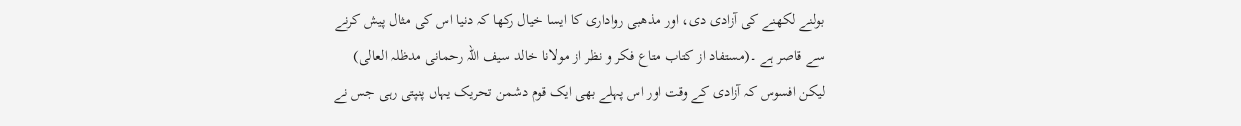بولنے لکھنے کی آزادی دی، اور مذھبی رواداری کا ایسا خیال رکھا کہ دنیا اس کی مثال پیش کرنے سے قاصر ہے ۔(مستفاد از کتاب متاع فکر و نظر از مولانا خالد سیف اللہ رحمانی مدظلہ العالی)
لیکن افسوس کہ آزادی کے وقت اور اس پہلے بھی ایک قوم دشمن تحریک یہاں پنپتی رہی جس نے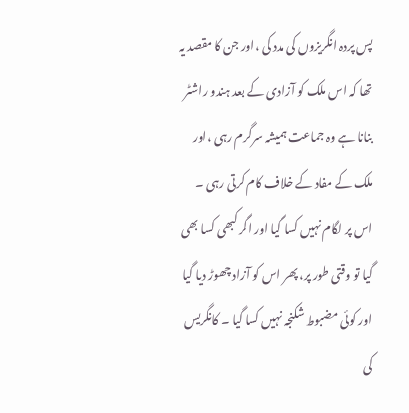پس پردہ انگریزوں کی مدد کی ،اور جن کا مقصد یہ تھا کہ اس ملک کو آزادی کے بعد ہندو راشٹر بنانا ہے وہ جماعت ہمیشہ سرگرم رہی ،اور ملک کے مفاد کے خلاف کام کرتی رہی ۔ اس پر لگام نہیں کسا گیا اور اگر کبھی کسا بھی گیا تو وقتی طور پر، پھر اس کو آزاد چھوڑ دیا گیا اور کوئی مضبوط شکنجہ نہیں کسا گیا ۔ کانگریس کی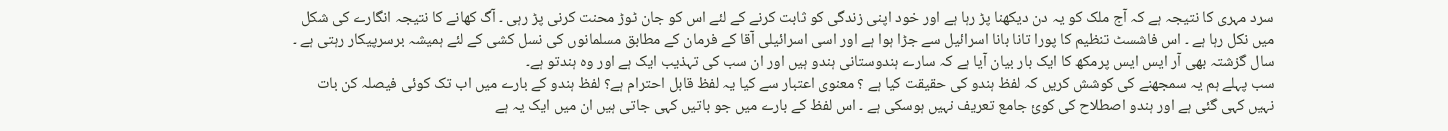سرد مہری کا نتیجہ ہے کہ آج ملک کو یہ دن دیکھنا پڑ رہا ہے اور خود اپنی زندگی کو ثابت کرنے کے لئے اس کو جان ٹوڑ محنت کرنی پڑ رہی ۔ آگ کھانے کا نتیجہ انگارے کی شکل میں نکل رہا ہے ۔ اس فاشسٹ تنظیم کا پورا تانا بانا اسرائیل سے جڑا ہوا ہے اور اسی اسرائیلی آقا کے فرمان کے مطابق مسلمانوں کی نسل کشی کے لئے ہمیشہ برسرپیکار رہتی ہے ۔
سال گزشتہ بھی آر ایس ایس پرمکھ کا ایک بار بیان آیا ہے کہ سارے ہندوستانی ہندو ہیں اور ان سب کی تہذیب ایک ہے اور وہ ہندتو ہے۔
سب پہلے ہم یہ سمجھنے کی کوشش کریں کہ لفظ ہندو کی حقیقت کیا ہے ؟ معنوی اعتبار سے کیا یہ لفظ قابل احترام ہے؟ لفظ ہندو کے بارے میں اب تک کوئی فیصلہ کن بات نہیں کہی گئی ہے اور ہندو اصطلاح کی کوئ جامع تعریف نہیں ہوسکی ہے ۔ اس لفظ کے بارے میں جو باتیں کہی جاتی ہیں ان میں ایک یہ ہے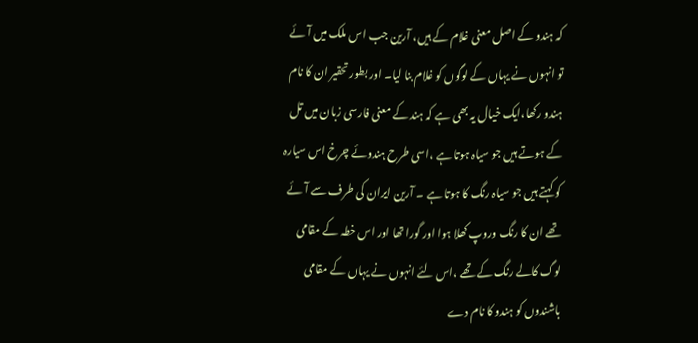کہ ہندو کے اصل معنی غلام کے ہیں، آرین جب اس ملک میں آئے تو انہوں نے یہاں کے لوگوں کو غلام بنا لیا۔ اور بطور تحقیر ان کا نام ہندو رکھا،ایک خیال یہ بھی ہے کہ ہند کے معنی فارسی زبان میں تل کے ہوتے ہیں جو سیاہ ہوتا ہے ،اسی طرح ہندوئے چرخ اس سیارہ کو کہتے ہیں جو سیاہ رنگ کا ہوتا ہے ۔ آرین ایران کی طرف سے آئے تھے ان کا رنگ وروپ کھلا ہوا اور گورا تھا اور اس خطہ کے مقامی لوگ کالے رنگ کے تھے ،اس لئے انہوں نے یہاں کے مقامی باشندوں کو ہندو کا نام دے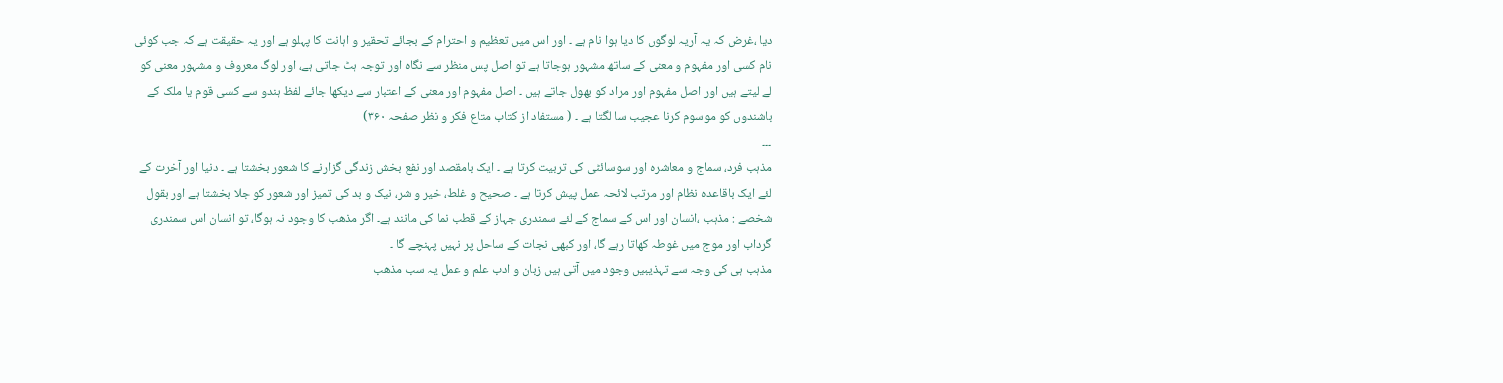دیا ،غرض کہ یہ آریہ لوگوں کا دیا ہوا نام ہے ۔ اور اس میں تعظیم و احترام کے بجائے تحقیر و اہانت کا پہلو ہے اور یہ حقیقت ہے کہ جب کوئی نام کسی اور مفہوم و معنی کے ساتھ مشہور ہوجاتا ہے تو اصل پس منظر سے نگاہ اور توجہ ہٹ جاتی ہے، اور لوگ معروف و مشہور معنی کو لے لیتے ہیں اور اصل مفہوم اور مراد کو بھول جاتے ہیں ۔ اصل مفہوم اور معنی کے اعتبار سے دیکھا جائے لفظ ہندو سے کسی قوم یا ملک کے باشندوں کو موسوم کرنا عجیب سا لگتا ہے ۔ ( مستفاد از کتاب متاع فکر و نظر صفحہ ۳۶۰)
۔۔۔
مذہب فرد، سماج و معاشرہ اور سوسائٹی کی تربیت کرتا ہے ۔ ایک بامقصد اور نفع بخش زندگی گزارنے کا شعور بخشتا ہے ۔ دنیا اور آخرت کے لئے ایک باقاعدہ نظام اور مرتب لائحہ عمل پیش کرتا ہے ۔ صحیح و غلط، خیر و شر، نیک و بد کی تمیز اور شعور کو جلا بخشتا ہے اور بقول شخصے : مذہب ،انسان اور اس کے سماج کے لئے سمندری جہاز کے قطب نما کی مانند ہے۔ اگر مذھب کا وجود نہ ہوگا، تو انسان اس سمندری گرداب اور موج میں غوطہ کھاتا رہے گا، اور کبھی نجات کے ساحل پر نہیں پہنچے گا ۔
مذہب ہی کی وجہ سے تہذیبیں وجود میں آتی ہیں زبان و ادب علم و عمل یہ سب مذھب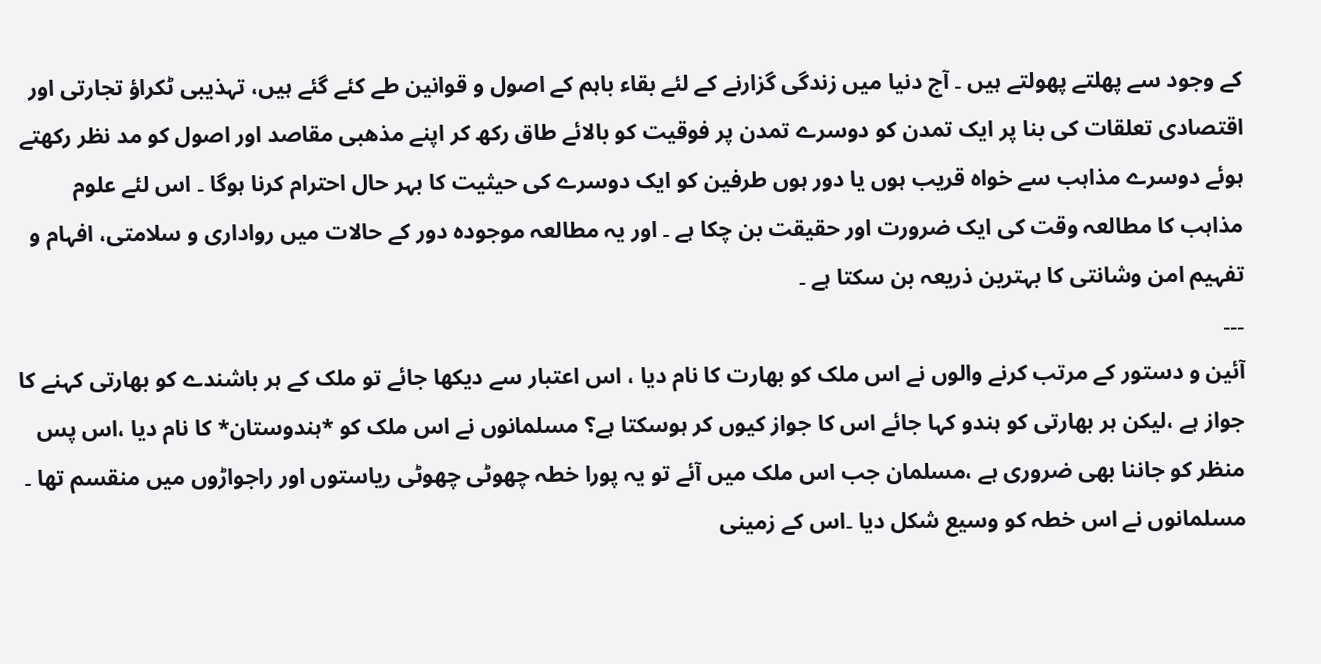کے وجود سے پھلتے پھولتے ہیں ۔ آج دنیا میں زندگی گزارنے کے لئے بقاء باہم کے اصول و قوانین طے کئے گئے ہیں، تہذیبی ٹکراؤ تجارتی اور اقتصادی تعلقات کی بنا پر ایک تمدن کو دوسرے تمدن پر فوقیت کو بالائے طاق رکھ کر اپنے مذھبی مقاصد اور اصول کو مد نظر رکھتے ہوئے دوسرے مذاہب سے خواہ قریب ہوں یا دور ہوں طرفین کو ایک دوسرے کی حیثیت کا بہر حال احترام کرنا ہوگا ۔ اس لئے علوم مذاہب کا مطالعہ وقت کی ایک ضرورت اور حقیقت بن چکا ہے ۔ اور یہ مطالعہ موجودہ دور کے حالات میں رواداری و سلامتی، افہام و تفہیم امن وشانتی کا بہترین ذریعہ بن سکتا ہے ۔
۔۔۔
آئین و دستور کے مرتب کرنے والوں نے اس ملک کو بھارت کا نام دیا ، اس اعتبار سے دیکھا جائے تو ملک کے ہر باشندے کو بھارتی کہنے کا جواز ہے ،لیکن ہر بھارتی کو ہندو کہا جائے اس کا جواز کیوں کر ہوسکتا ہے؟ مسلمانوں نے اس ملک کو *ہندوستان* کا نام دیا ،اس پس منظر کو جاننا بھی ضروری ہے ،مسلمان جب اس ملک میں آئے تو یہ پورا خطہ چھوٹی چھوٹی ریاستوں اور راجواڑوں میں منقسم تھا ۔ مسلمانوں نے اس خطہ کو وسیع شکل دیا ۔اس کے زمینی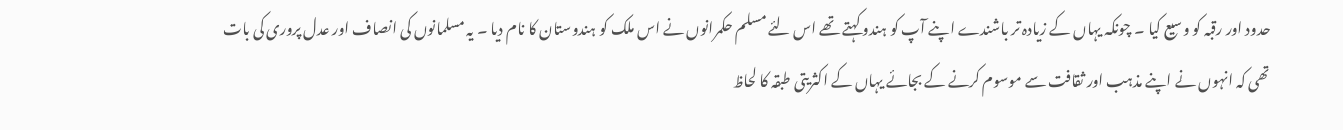حدود اور رقبہ کو وسیع کیا ۔ چونکہ یہاں کے زیادہ تر باشندے اپنے آپ کو ہندو کہتے تھے اس لئے مسلم حکمرانوں نے اس ملک کو ہندوستان کا نام دیا ۔ یہ مسلمانوں کی انصاف اور عدل پروری کی بات تھی کہ انہوں نے اپنے مذہب اور ثقافت سے موسوم کرنے کے بجائے یہاں کے اکثریتی طبقہ کا لحاظ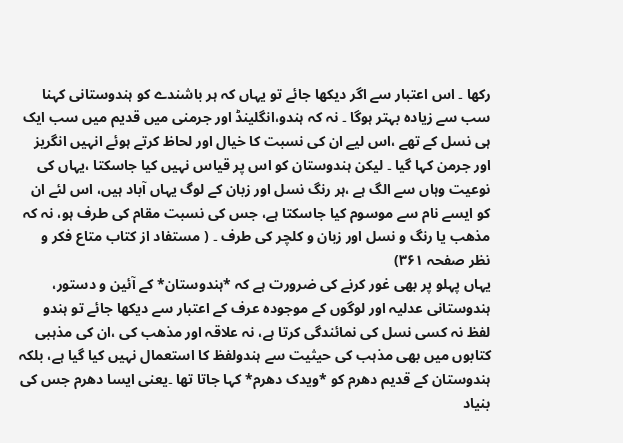رکھا ۔ اس اعتبار سے اگر دیکھا جائے تو یہاں کہ ہر باشندے کو ہندوستانی کہنا سب سے زیادہ بہتر ہوگا ۔ نہ کہ ہندو،انگلینڈ اور جرمنی میں قدیم میں سب ایک ہی نسل کے تھے ،اس لیے ان کی نسبت کا خیال اور لحاظ کرتے ہوئے انہیں انگریز اور جرمن کہا گیا ۔ لیکن ہندوستان کو اس پر قیاس نہیں کیا جاسکتا ،یہاں کی نوعیت وہاں سے الگ ہے ،ہر رنگ نسل اور زبان کے لوگ یہاں آباد ہیں، اس لئے ان کو ایسے نام سے موسوم کیا جاسکتا ہے، جس کی نسبت مقام کی طرف ہو، نہ کہ مذھب یا رنگ و نسل اور زبان و کلچر کی طرف ۔ ( مستفاد از کتاب متاع فکر و نظر صفحہ ۳۶۱)
یہاں پہلو پر بھی غور کرنے کی ضرورت ہے کہ *ہندوستان* کے آئین و دستور، ہندوستانی عدلیہ اور لوگوں کے موجودہ عرف کے اعتبار سے دیکھا جائے تو ہندو لفظ نہ کسی نسل کی نمائندگی کرتا ہے، نہ علاقہ اور مذھب کی ،ان کی مذہبی کتابوں میں بھی مذہب کی حیثیت سے ہندولفظ کا استعمال نہیں کیا گیا ہے، بلکہ ہندوستان کے قدیم دھرم کو *ویدک دھرم* کہا جاتا تھا ۔یعنی ایسا دھرم جس کی بنیاد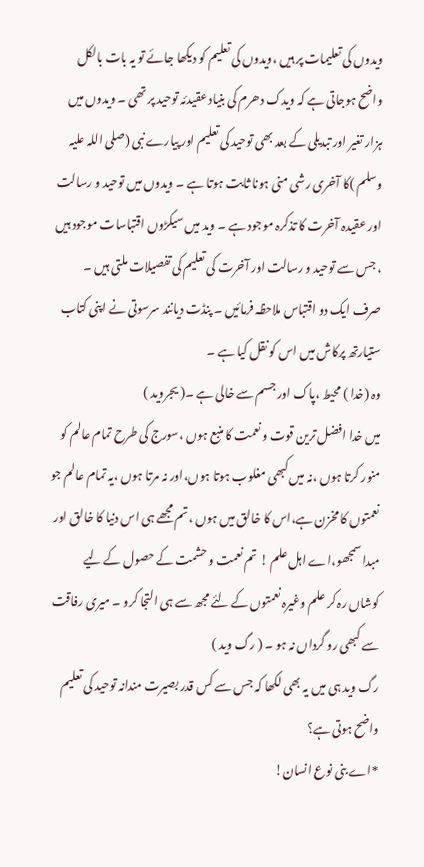ویدوں کی تعلیمات پر ہیں ،ویدوں کی تعلیم کو دیکھا جائے تو یہ بات بالکل واضح ہوجاتی ہے کہ ویدک دھرم کی بنیاد عقیدئہ توحید پر تھی ۔ ویدوں میں ہزار تغیر اور تبدیلی کے بعد بھی توحید کی تعلیم اور پیارے نبی (صلی اللہ علیہ وسلم )کا آخری رشی منی ہونا ثابت ہوتا ہے ۔ ویدوں میں توحید و رسالت اور عقیدہ آخرت کا تذکرہ موجود ہے ۔ وید میں سیکڑوں اقتباسات موجود ہیں ، جس سے توحید و رسالت اور آخرت کی تعلیم کی تفصیلات ملتی ہیں ۔ صرف ایک دو اقتباس ملاحظہ فرمائیں ۔ پنڈت دیانند سرسوتی نے اپنی کتاب ستیارتھ پرکاش میں اس کو نقل کیا ہے ۔
وہ (خدا ) محیط ،پاک اور جسم سے خالی ہے ۔( یجروید )
میں خدا افضل ترین قوت و نعمت کا منبع ہوں ،سورج کی طرح تمام عالم کو منور کرتا ہوں ،نہ میں کبھی مغلوب ہوتا ہوں،اور نہ مرتا ہوں ،یہ تمام عالم جو نعمتوں کا مخزن ہے،اس کا خالق میں ہوں ،تم مجھے ہی اس دنیا کا خالق اور مبدا سمجھو،اے اہل علم ! تم نعمت و حشمت کے حصول کے لیے کوشاں رہ کر علم وغیرہ نعمتوں کے لئے مجھ سے ہی التجا کرو ۔ میری رفاقت سے کبھی رو گرداں نہ ہو ۔ ( رگ وید )
رگ وید ہی میں یہ بھی لکھا کہ جس سے کس قدر بصیرت مندانہ توحید کی تعلیم واضح ہوتی ہے؟
*اے بنی نوع انسان!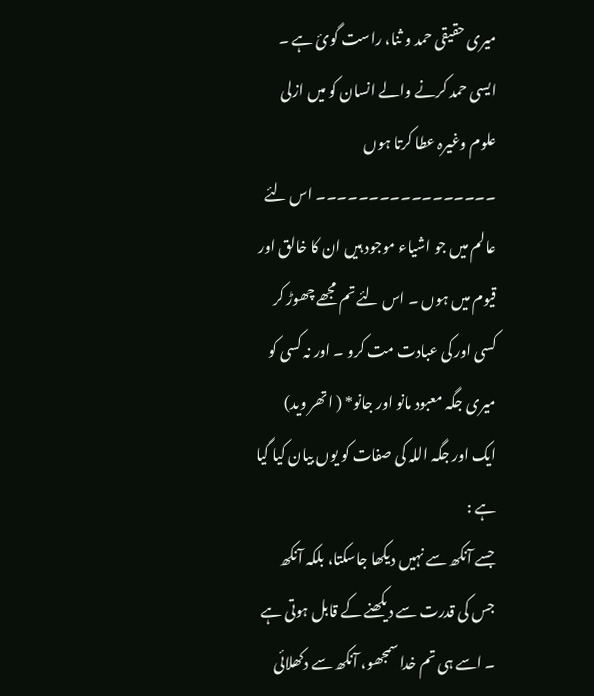میری حقیقی حمد و ثنا، راست گوئ ہے ۔ ایسی حمد کرنے والے انسان کو میں ازلی علوم وغیرہ عطا کرتا ہوں ۔۔۔۔۔۔۔۔۔۔۔۔۔۔۔۔۔ اس لئے عالم میں جو اشیاء موجود ہیں ان کا خالق اور قیوم میں ہوں ۔ اس لئے تم مجھے چھوڑ کر کسی اور کی عبادت مت کرو ۔ اور نہ کسی کو میری جگہ معبود مانو اور جانو* ( اتھر وید)
ایک اور جگہ اللہ کی صفات کو یوں بیان کیا گیا ہے :
جسے آنکھ سے نہیں دیکھا جاسکتا، بلکہ آنکھ جس کی قدرت سے دیکھنے کے قابل ہوتی ہے ۔ اسے ہی تم خدا سمجھو، آنکھ سے دکھلائی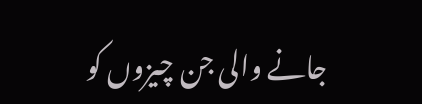جانے والی جن چیزوں کو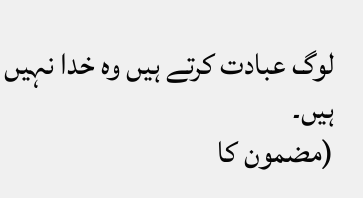لوگ عبادت کرتے ہیں وہ خدا نہیں ہیں۔
(مضمون کا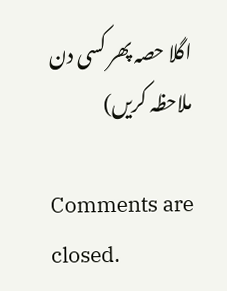اگلا حصہ پھر کسی دن ملاحظہ کریں)

Comments are closed.